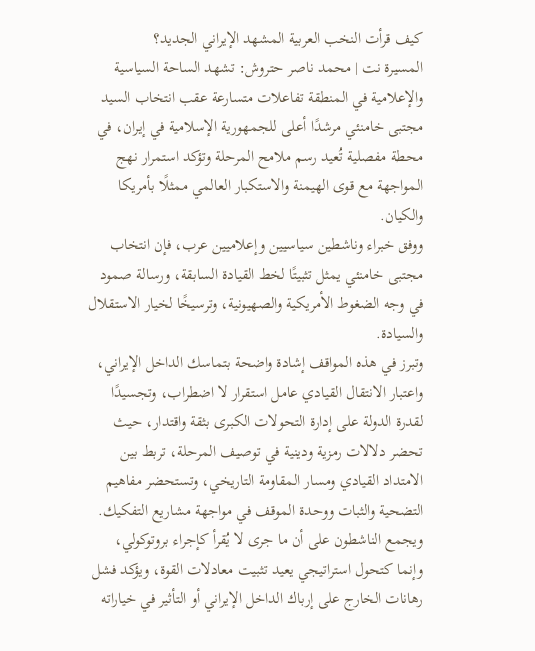كيف قرأت النخب العربية المشهد الإيراني الجديد؟
المسيرة نت | محمد ناصر حتروش: تشهد الساحة السياسية والإعلامية في المنطقة تفاعلات متسارعة عقب انتخاب السيد مجتبى خامنئي مرشدًا أعلى للجمهورية الإسلامية في إيران، في محطة مفصلية تُعيد رسم ملامح المرحلة وتؤكد استمرار نهج المواجهة مع قوى الهيمنة والاستكبار العالمي ممثلًا بأمريكا والكيان.
ووفق خبراء وناشطين سياسيين وإعلاميين عرب، فإن انتخاب مجتبى خامنئي يمثل تثبيتًا لخط القيادة السابقة، ورسالة صمود في وجه الضغوط الأمريكية والصهيونية، وترسيخًا لخيار الاستقلال والسيادة.
وتبرز في هذه المواقف إشادة واضحة بتماسك الداخل الإيراني، واعتبار الانتقال القيادي عامل استقرار لا اضطراب، وتجسيدًا لقدرة الدولة على إدارة التحولات الكبرى بثقة واقتدار، حيث تحضر دلالات رمزية ودينية في توصيف المرحلة، تربط بين الامتداد القيادي ومسار المقاومة التاريخي، وتستحضر مفاهيم التضحية والثبات ووحدة الموقف في مواجهة مشاريع التفكيك.
ويجمع الناشطون على أن ما جرى لا يُقرأ كإجراء بروتوكولي، وإنما كتحول استراتيجي يعيد تثبيت معادلات القوة، ويؤكد فشل رهانات الخارج على إرباك الداخل الإيراني أو التأثير في خياراته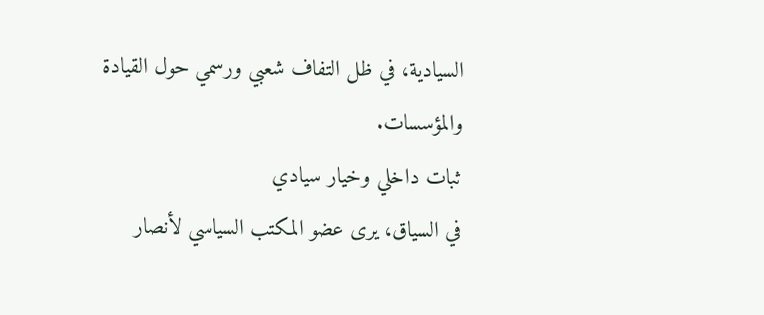السيادية، في ظل التفاف شعبي ورسمي حول القيادة والمؤسسات.
ثبات داخلي وخيار سيادي
في السياق، يرى عضو المكتب السياسي لأنصار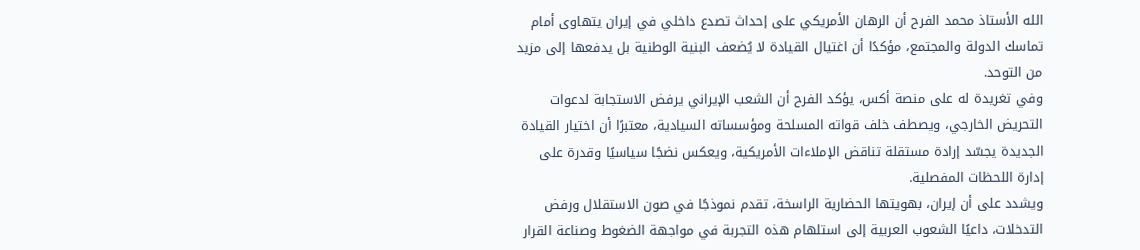الله الأستاذ محمد الفرح أن الرهان الأمريكي على إحداث تصدع داخلي في إيران يتهاوى أمام تماسك الدولة والمجتمع، مؤكدًا أن اغتيال القيادة لا يُضعف البنية الوطنية بل يدفعها إلى مزيد من التوحد.
وفي تغريدة له على منصة أكس، يؤكد الفرح أن الشعب الإيراني يرفض الاستجابة لدعوات التحريض الخارجي، ويصطف خلف قواته المسلحة ومؤسساته السيادية، معتبرًا أن اختيار القيادة الجديدة يجسّد إرادة مستقلة تناقض الإملاءات الأمريكية، ويعكس نضجًا سياسيًا وقدرة على إدارة اللحظات المفصلية.
ويشدد على أن إيران، بهويتها الحضارية الراسخة، تقدم نموذجًا في صون الاستقلال ورفض التدخلات، داعيًا الشعوب العربية إلى استلهام هذه التجربة في مواجهة الضغوط وصناعة القرار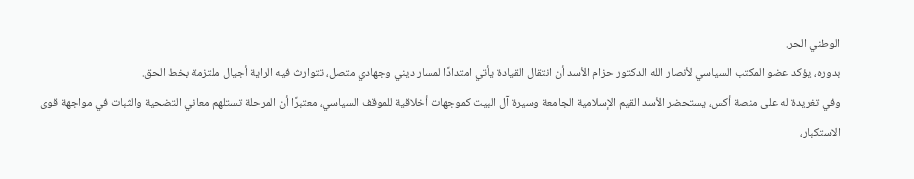الوطني الحر.
بدوره، يؤكد عضو المكتب السياسي لأنصار الله الدكتور حزام الأسد أن انتقال القيادة يأتي امتدادًا لمسار ديني وجهادي متصل، تتوارث فيه الراية أجيال ملتزمة بخط الحق.
وفي تغريدة له على منصة أكس، يستحضر الأسد القيم الإسلامية الجامعة وسيرة آل البيت كموجهات أخلاقية للموقف السياسي، معتبرًا أن المرحلة تستلهم معاني التضحية والثبات في مواجهة قوى الاستكبار،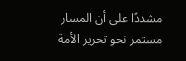مشددًا على أن المسار مستمر نحو تحرير الأمة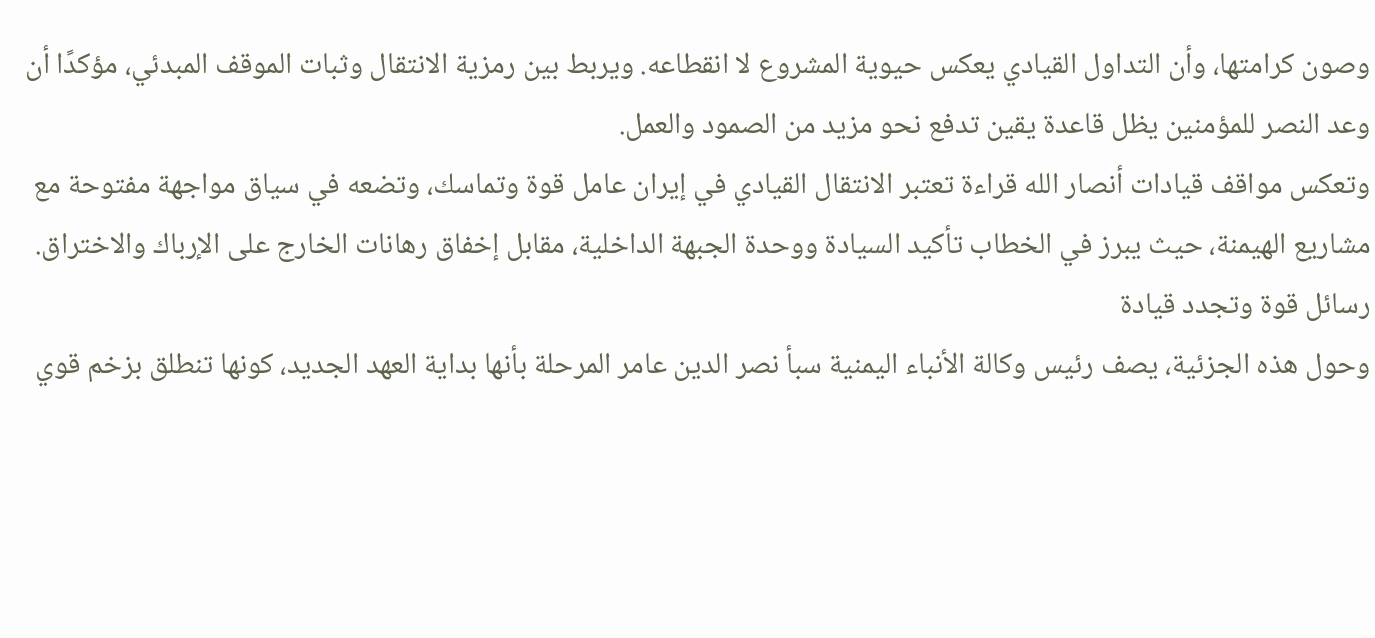وصون كرامتها، وأن التداول القيادي يعكس حيوية المشروع لا انقطاعه. ويربط بين رمزية الانتقال وثبات الموقف المبدئي، مؤكدًا أن وعد النصر للمؤمنين يظل قاعدة يقين تدفع نحو مزيد من الصمود والعمل.
وتعكس مواقف قيادات أنصار الله قراءة تعتبر الانتقال القيادي في إيران عامل قوة وتماسك، وتضعه في سياق مواجهة مفتوحة مع مشاريع الهيمنة، حيث يبرز في الخطاب تأكيد السيادة ووحدة الجبهة الداخلية، مقابل إخفاق رهانات الخارج على الإرباك والاختراق.
رسائل قوة وتجدد قيادة
وحول هذه الجزئية، يصف رئيس وكالة الأنباء اليمنية سبأ نصر الدين عامر المرحلة بأنها بداية العهد الجديد، كونها تنطلق بزخم قوي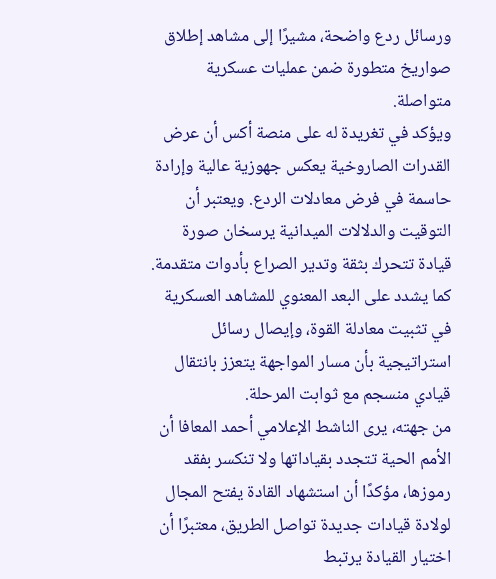ورسائل ردع واضحة، مشيرًا إلى مشاهد إطلاق صواريخ متطورة ضمن عمليات عسكرية متواصلة.
ويؤكد في تغريدة له على منصة أكس أن عرض القدرات الصاروخية يعكس جهوزية عالية وإرادة حاسمة في فرض معادلات الردع. ويعتبر أن التوقيت والدلالات الميدانية يرسخان صورة قيادة تتحرك بثقة وتدير الصراع بأدوات متقدمة. كما يشدد على البعد المعنوي للمشاهد العسكرية في تثبيت معادلة القوة، وإيصال رسائل استراتيجية بأن مسار المواجهة يتعزز بانتقال قيادي منسجم مع ثوابت المرحلة.
من جهته، يرى الناشط الإعلامي أحمد المعافا أن الأمم الحية تتجدد بقياداتها ولا تنكسر بفقد رموزها، مؤكدًا أن استشهاد القادة يفتح المجال لولادة قيادات جديدة تواصل الطريق، معتبرًا أن اختيار القيادة يرتبط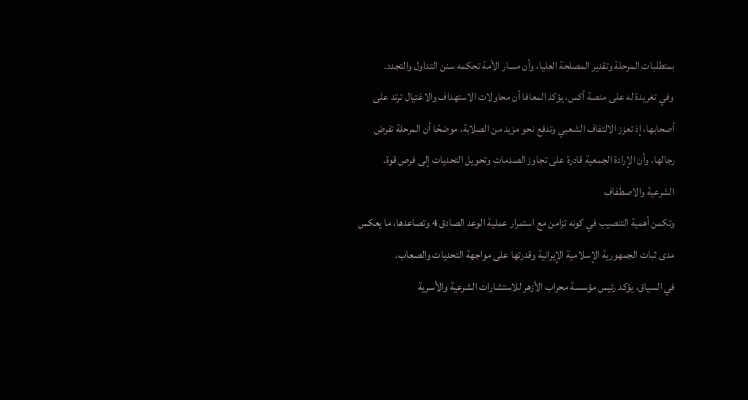بمتطلبات المرحلة وتقدير المصلحة العليا، وأن مسار الأمة تحكمه سنن التداول والتجدد.
وفي تغريدة له على منصة أكس، يؤكد المعافا أن محاولات الاستهداف والاغتيال ترتد على أصحابها، إذ تعزز الالتفاف الشعبي وتدفع نحو مزيد من الصلابة، موضحًا أن المرحلة تفرض رجالها، وأن الإرادة الجمعية قادرة على تجاوز الصدمات وتحويل التحديات إلى فرص قوة.
الشرعية والاصطفاف
وتكمن أهمية التنصيب في كونه تزامن مع استمرار عملية الوعد الصادق 4 وتصاعدها، ما يعكس مدى ثبات الجمهورية الإسلامية الإيرانية وقدرتها على مواجهة التحديات والصعاب.
في السياق، يؤكد رئيس مؤسسة محراب الأزهر للاستشارات الشرعية والأسرية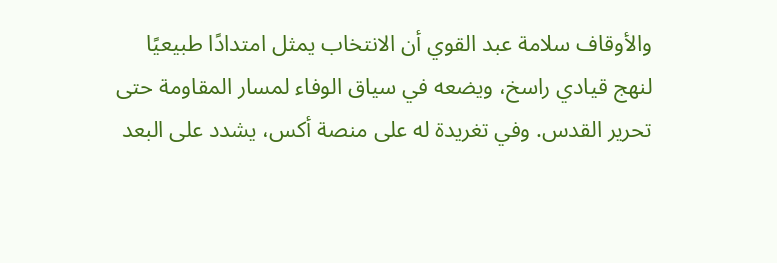والأوقاف سلامة عبد القوي أن الانتخاب يمثل امتدادًا طبيعيًا لنهج قيادي راسخ، ويضعه في سياق الوفاء لمسار المقاومة حتى تحرير القدس. وفي تغريدة له على منصة أكس، يشدد على البعد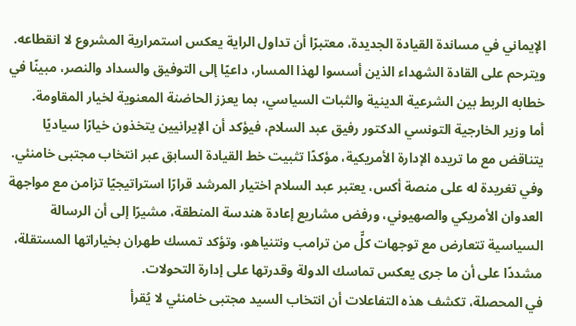الإيماني في مساندة القيادة الجديدة، معتبرًا أن تداول الراية يعكس استمرارية المشروع لا انقطاعه.
ويترحم على القادة الشهداء الذين أسسوا لهذا المسار، داعيًا إلى التوفيق والسداد والنصر، مبينًا في خطابه الربط بين الشرعية الدينية والثبات السياسي، بما يعزز الحاضنة المعنوية لخيار المقاومة.
أما وزير الخارجية التونسي الدكتور رفيق عبد السلام، فيؤكد أن الإيرانيين يتخذون خيارًا سياديًا يتناقض مع ما تريده الإدارة الأمريكية، مؤكدًا تثبيت خط القيادة السابق عبر انتخاب مجتبى خامنئي.
وفي تغريدة له على منصة أكس، يعتبر عبد السلام اختيار المرشد قرارًا استراتيجيًا تزامن مع مواجهة العدوان الأمريكي والصهيوني، ورفض مشاريع إعادة هندسة المنطقة، مشيرًا إلى أن الرسالة السياسية تتعارض مع توجهات كلٍّ من ترامب ونتنياهو، وتؤكد تمسك طهران بخياراتها المستقلة، مشددًا على أن ما جرى يعكس تماسك الدولة وقدرتها على إدارة التحولات.
في المحصلة، تكشف هذه التفاعلات أن انتخاب السيد مجتبى خامنئي لا يُقرأ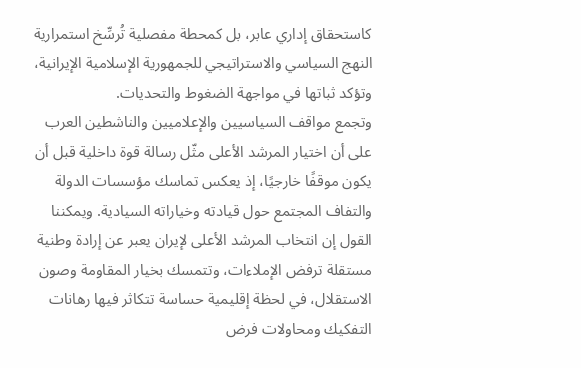كاستحقاق إداري عابر، بل كمحطة مفصلية تُرسِّخ استمرارية النهج السياسي والاستراتيجي للجمهورية الإسلامية الإيرانية، وتؤكد ثباتها في مواجهة الضغوط والتحديات.
وتجمع مواقف السياسيين والإعلاميين والناشطين العرب على أن اختيار المرشد الأعلى مثّل رسالة قوة داخلية قبل أن يكون موقفًا خارجيًا، إذ يعكس تماسك مؤسسات الدولة والتفاف المجتمع حول قيادته وخياراته السيادية. ويمكننا القول إن انتخاب المرشد الأعلى لإيران يعبر عن إرادة وطنية مستقلة ترفض الإملاءات، وتتمسك بخيار المقاومة وصون الاستقلال، في لحظة إقليمية حساسة تتكاثر فيها رهانات التفكيك ومحاولات فرض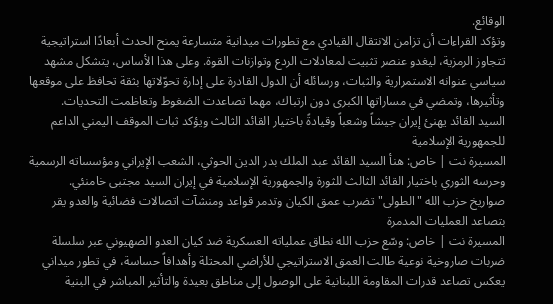الوقائع.
وتؤكد القراءات أن تزامن الانتقال القيادي مع تطورات ميدانية متسارعة يمنح الحدث أبعادًا استراتيجية تتجاوز الرمزية، ليغدو عنصر تثبيت لمعادلات الردع وتوازنات القوة. وعلى هذا الأساس، يتشكل مشهد سياسي عنوانه الاستمرارية والثبات، ورسائله أن الدول القادرة على إدارة تحوّلاتها بثقة تحافظ على موقعها وتأثيرها، وتمضي في مساراتها الكبرى دون ارتباك، مهما تصاعدت الضغوط وتعاظمت التحديات.
السيد القائد يهنئ إيران جيشاً وشعباً وقيادةً باختيار القائد الثالث ويؤكد ثبات الموقف اليمني الداعم للجمهورية الإسلامية
المسيرة نت | خاص: هنأ السيد القائد عبد الملك بدر الدين الحوثي، الشعب الإيراني ومؤسساته الرسمية وحرسه الثوري باختيار القائد الثالث للثورة والجمهورية الإسلامية في إيران السيد مجتبى خامنئي.
صواريخ حزب الله "الطولى" تضرب عمق الكيان وتدمر قواعد ومنشآت اتصالات فضائية والعدو يقر بتصاعد العمليات المدمرة
المسيرة نت | خاص: وسّع حزب الله نطاق عملياته العسكرية ضد كيان العدو الصهيوني عبر سلسلة ضربات صاروخية نوعية طالت العمق الاستراتيجي للأراضي المحتلة وأهدافاً حساسة، في تطور ميداني يعكس تصاعد قدرات المقاومة اللبنانية على الوصول إلى مناطق بعيدة والتأثير المباشر في البنية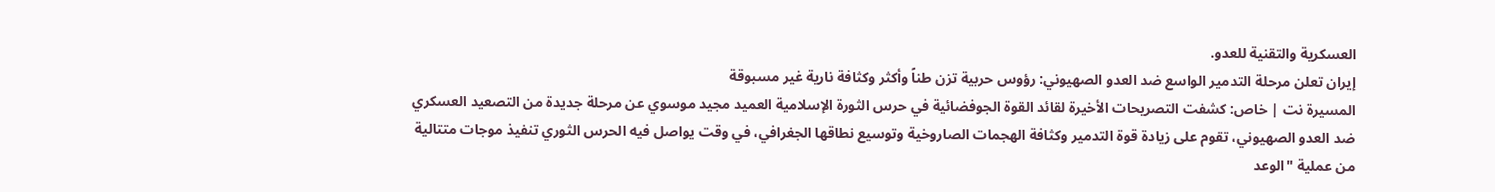العسكرية والتقنية للعدو.
إيران تعلن مرحلة التدمير الواسع ضد العدو الصهيوني: رؤوس حربية تزن طناً وأكثر وكثافة نارية غير مسبوقة
المسيرة نت | خاص: كشفت التصريحات الأخيرة لقائد القوة الجوفضائية في حرس الثورة الإسلامية العميد مجيد موسوي عن مرحلة جديدة من التصعيد العسكري ضد العدو الصهيوني، تقوم على زيادة قوة التدمير وكثافة الهجمات الصاروخية وتوسيع نطاقها الجغرافي، في وقت يواصل فيه الحرس الثوري تنفيذ موجات متتالية من عملية "الوعد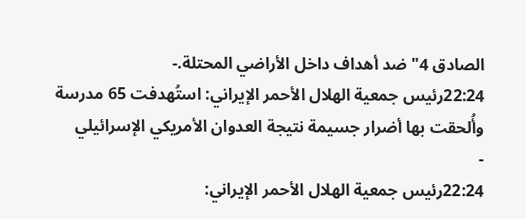الصادق 4" ضد أهداف داخل الأراضي المحتلة.-
22:24رئيس جمعية الهلال الأحمر الإيراني: استُهدفت 65 مدرسة وأُلحقت بها أضرار جسيمة نتيجة العدوان الأمريكي الإسرائيلي
-
22:24رئيس جمعية الهلال الأحمر الإيراني: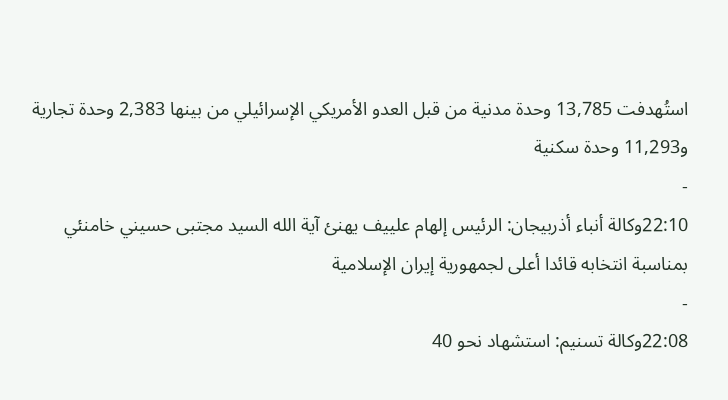استُهدفت 13,785 وحدة مدنية من قبل العدو الأمريكي الإسرائيلي من بينها 2,383 وحدة تجارية و11,293 وحدة سكنية
-
22:10وكالة أنباء أذربيجان: الرئيس إلهام علييف يهنئ آية الله السيد مجتبى حسيني خامنئي بمناسبة انتخابه قائدا أعلى لجمهورية إيران الإسلامية
-
22:08وكالة تسنيم: استشهاد نحو 40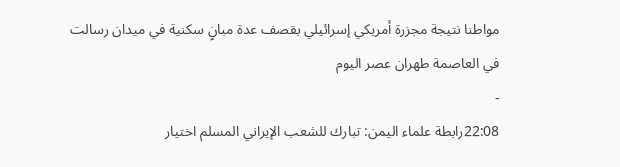مواطنا نتيجة مجزرة أمريكي إسرائيلي بقصف عدة مبانٍ سكنية في ميدان رسالت في العاصمة طهران عصر اليوم
-
22:08رابطة علماء اليمن: تبارك للشعب الإيراني المسلم اختيار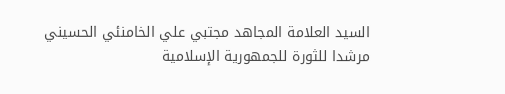السيد العلامة المجاهد مجتبي علي الخامنئي الحسيني مرشدا للثورة للجمهورية الإسلامية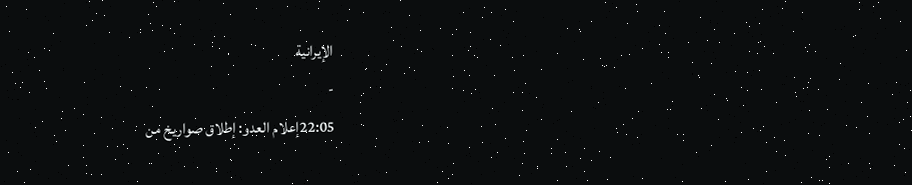الإيرانية
-
22:05إعلام العدو: إطلاق صواريخ من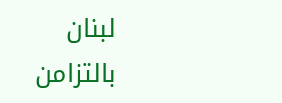لبنان بالتزامن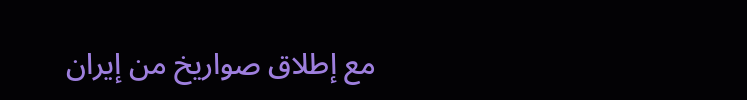مع إطلاق صواريخ من إيران